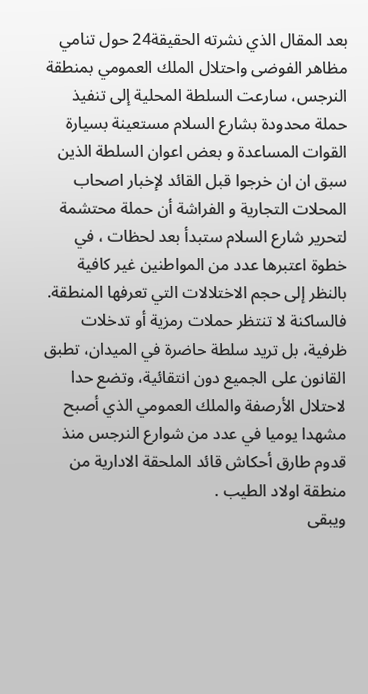بعد المقال الذي نشرته الحقيقة24 حول تنامي مظاهر الفوضى واحتلال الملك العمومي بمنطقة النرجس، سارعت السلطة المحلية إلى تنفيذ حملة محدودة بشارع السلام مستعينة بسيارة القوات المساعدة و بعض اعوان السلطة الذين سبق ان ان خرجوا قبل القائد لإخبار اصحاب المحلات التجارية و الفراشة أن حملة محتشمة لتحرير شارع السلام ستبدأ بعد لحظات ، في خطوة اعتبرها عدد من المواطنين غير كافية بالنظر إلى حجم الاختلالات التي تعرفها المنطقة.
فالساكنة لا تنتظر حملات رمزية أو تدخلات ظرفية، بل تريد سلطة حاضرة في الميدان، تطبق القانون على الجميع دون انتقائية، وتضع حدا لاحتلال الأرصفة والملك العمومي الذي أصبح مشهدا يوميا في عدد من شوارع النرجس منذ قدوم طارق أحكاش قائد الملحقة الادارية من منطقة اولاد الطيب .
ويبقى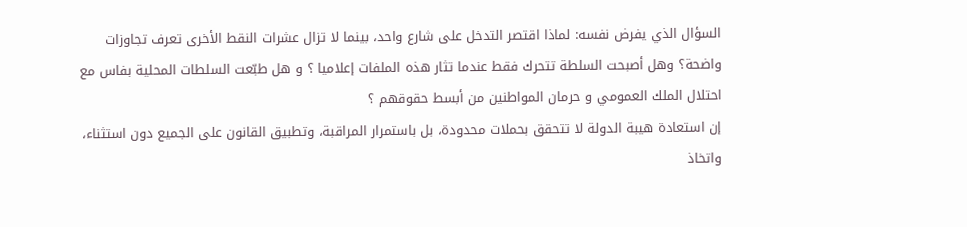السؤال الذي يفرض نفسه: لماذا اقتصر التدخل على شارع واحد، بينما لا تزال عشرات النقط الأخرى تعرف تجاوزات واضحة؟ وهل أصبحت السلطة تتحرك فقط عندما تثار هذه الملفات إعلاميا ؟ و هل طبّعت السلطات المحلية بفاس مع احتلال الملك العمومي و حرمان المواطنين من أبسط حقوقهم ؟
إن استعادة هيبة الدولة لا تتحقق بحملات محدودة، بل باستمرار المراقبة، وتطبيق القانون على الجميع دون استثناء، واتخاذ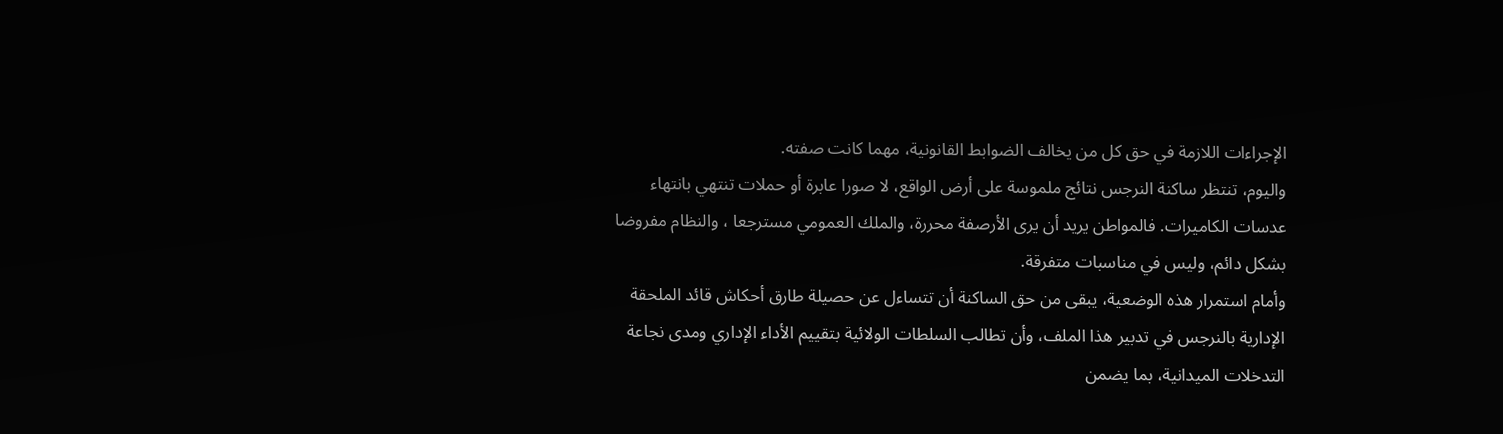الإجراءات اللازمة في حق كل من يخالف الضوابط القانونية، مهما كانت صفته.
واليوم، تنتظر ساكنة النرجس نتائج ملموسة على أرض الواقع، لا صورا عابرة أو حملات تنتهي بانتهاء عدسات الكاميرات. فالمواطن يريد أن يرى الأرصفة محررة، والملك العمومي مسترجعا ، والنظام مفروضا بشكل دائم، وليس في مناسبات متفرقة.
وأمام استمرار هذه الوضعية، يبقى من حق الساكنة أن تتساءل عن حصيلة طارق أحكاش قائد الملحقة الإدارية بالنرجس في تدبير هذا الملف، وأن تطالب السلطات الولائية بتقييم الأداء الإداري ومدى نجاعة التدخلات الميدانية، بما يضمن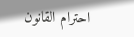احترام القانون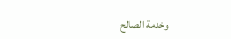وخدمة الصالح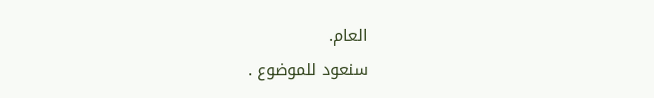العام.
سنعود للموضوع .